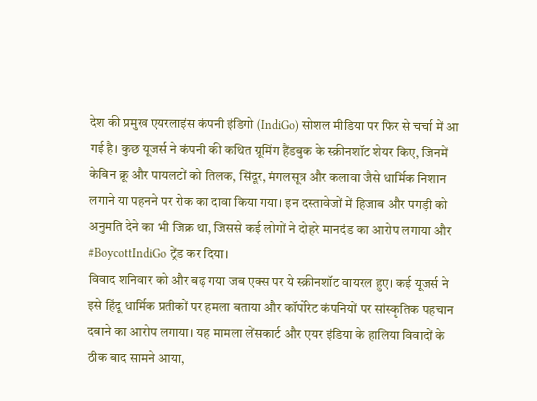देश की प्रमुख एयरलाइंस कंपनी इंडिगो (IndiGo) सोशल मीडिया पर फिर से चर्चा में आ गई है। कुछ यूजर्स ने कंपनी की कथित ग्रूमिंग हैंडबुक के स्क्रीनशॉट शेयर किए, जिनमें केबिन क्रू और पायलटों को तिलक, सिंदूर, मंगलसूत्र और कलावा जैसे धार्मिक निशान लगाने या पहनने पर रोक का दावा किया गया। इन दस्तावेजों में हिजाब और पगड़ी को अनुमति देने का भी जिक्र था, जिससे कई लोगों ने दोहरे मानदंड का आरोप लगाया और #BoycottIndiGo ट्रेंड कर दिया।
विवाद शनिवार को और बढ़ गया जब एक्स पर ये स्क्रीनशॉट वायरल हुए। कई यूजर्स ने इसे हिंदू धार्मिक प्रतीकों पर हमला बताया और कॉर्पोरेट कंपनियों पर सांस्कृतिक पहचान दबाने का आरोप लगाया। यह मामला लेंसकार्ट और एयर इंडिया के हालिया विवादों के ठीक बाद सामने आया,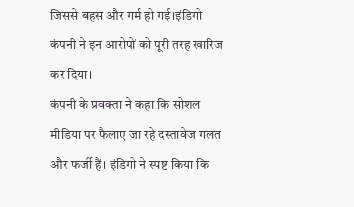जिससे बहस और गर्म हो गई।इंडिगो कंपनी ने इन आरोपों को पूरी तरह खारिज कर दिया।
कंपनी के प्रवक्ता ने कहा कि सोशल मीडिया पर फैलाए जा रहे दस्तावेज गलत और फर्जी हैं। इंडिगो ने स्पष्ट किया कि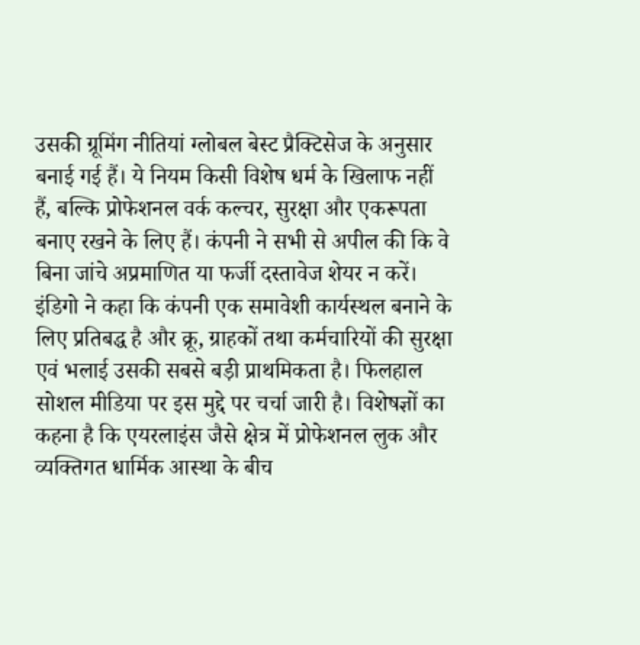उसकी ग्रूमिंग नीतियां ग्लोबल बेस्ट प्रैक्टिसेज के अनुसार बनाई गई हैं। ये नियम किसी विशेष धर्म के खिलाफ नहीं हैं, बल्कि प्रोफेशनल वर्क कल्चर, सुरक्षा और एकरूपता बनाए रखने के लिए हैं। कंपनी ने सभी से अपील की कि वे बिना जांचे अप्रमाणित या फर्जी दस्तावेज शेयर न करें। इंडिगो ने कहा कि कंपनी एक समावेशी कार्यस्थल बनाने के लिए प्रतिबद्ध है और क्रू, ग्राहकों तथा कर्मचारियों की सुरक्षा एवं भलाई उसकी सबसे बड़ी प्राथमिकता है। फिलहाल सोशल मीडिया पर इस मुद्दे पर चर्चा जारी है। विशेषज्ञों का कहना है कि एयरलाइंस जैसे क्षेत्र में प्रोफेशनल लुक और व्यक्तिगत धार्मिक आस्था के बीच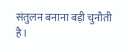संतुलन बनाना बड़ी चुनौती है।